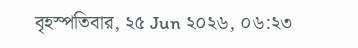বৃহস্পতিবার, ২৫ Jun ২০২৬, ০৬:২৩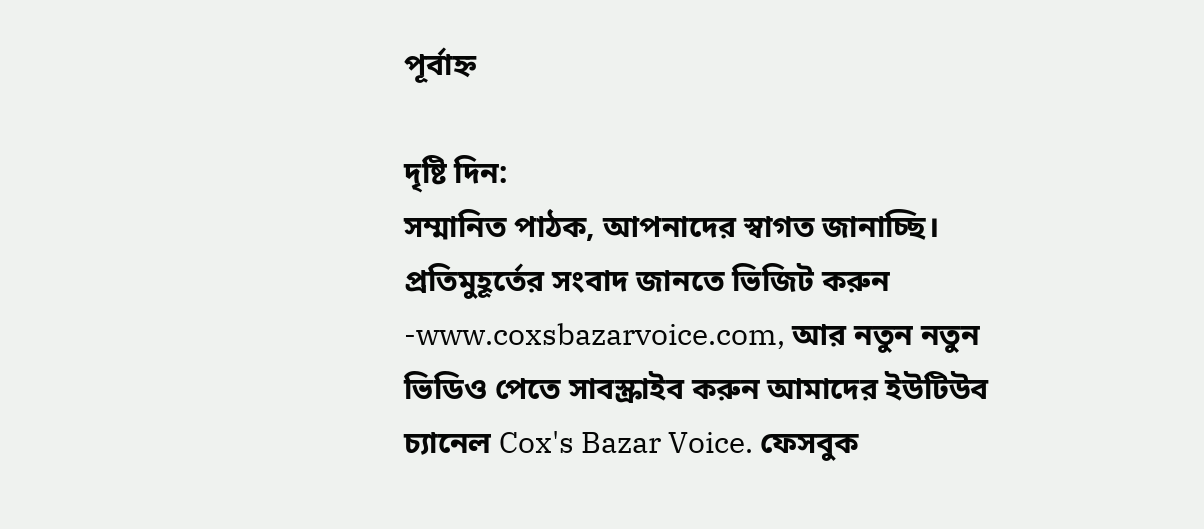পূর্বাহ্ন

দৃষ্টি দিন:
সম্মানিত পাঠক, আপনাদের স্বাগত জানাচ্ছি। প্রতিমুহূর্তের সংবাদ জানতে ভিজিট করুন -www.coxsbazarvoice.com, আর নতুন নতুন ভিডিও পেতে সাবস্ক্রাইব করুন আমাদের ইউটিউব চ্যানেল Cox's Bazar Voice. ফেসবুক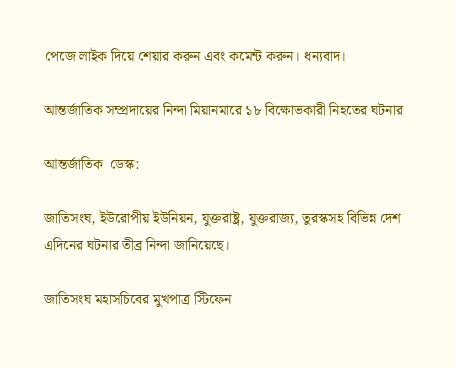পেজে লাইক দিয়ে শেয়ার করুন এবং কমেন্ট করুন। ধন্যবাদ।

আন্তর্জাতিক সম্প্রদায়ের নিন্দা মিয়ানমারে ১৮ বিক্ষোভকারী নিহতের ঘটনার

আন্তর্জাতিক  ডেস্ক:

জাতিসংঘ, ইউরোপীয় ইউনিয়ন, যুক্তরাষ্ট্র, যুক্তরাজ্য, তুরস্কসহ বিভিন্ন দেশ এদিনের ঘটনার তীব্র নিন্দা জানিয়েছে।

জাতিসংঘ মহাসচিবের মুখপাত্র স্টিফেন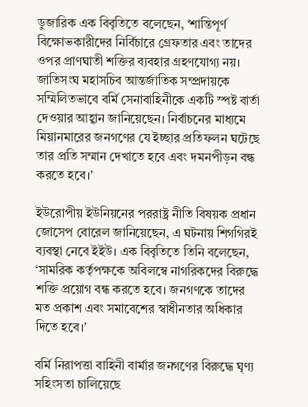ডুজারিক এক বিবৃতিতে বলেছেন, ‘শান্তিপূর্ণ বিক্ষোভকারীদের নির্বিচারে গ্রেফতার এবং তাদের ওপর প্রাণঘাতী শক্তির ব্যবহার গ্রহণযোগ্য নয়। জাতিসংঘ মহাসচিব আন্তর্জাতিক সম্প্রদায়কে সম্মিলিতভাবে বর্মি সেনাবাহিনীকে একটি স্পষ্ট বার্তা দেওয়ার আহ্বান জানিয়েছেন। নির্বাচনের মাধ্যমে মিয়ানমারের জনগণের যে ইচ্ছার প্রতিফলন ঘটেছে তার প্রতি সম্মান দেখাতে হবে এবং দমনপীড়ন বন্ধ করতে হবে।’

ইউরোপীয় ইউনিয়নের পররাষ্ট্র নীতি বিষয়ক প্রধান জোসেপ বোরেল জানিয়েছেন, এ ঘটনায় শিগগিরই ব্যবস্থা নেবে ইইউ। এক বিবৃতিতে তিনি বলেছেন, ‘সামরিক কর্তৃপক্ষকে অবিলম্বে নাগরিকদের বিরুদ্ধে শক্তি প্রয়োগ বন্ধ করতে হবে। জনগণকে তাদের মত প্রকাশ এবং সমাবেশের স্বাধীনতার অধিকার দিতে হবে।’

বর্মি নিরাপত্তা বাহিনী বার্মার জনগণের বিরুদ্ধে ঘৃণ্য সহিংসতা চালিয়েছে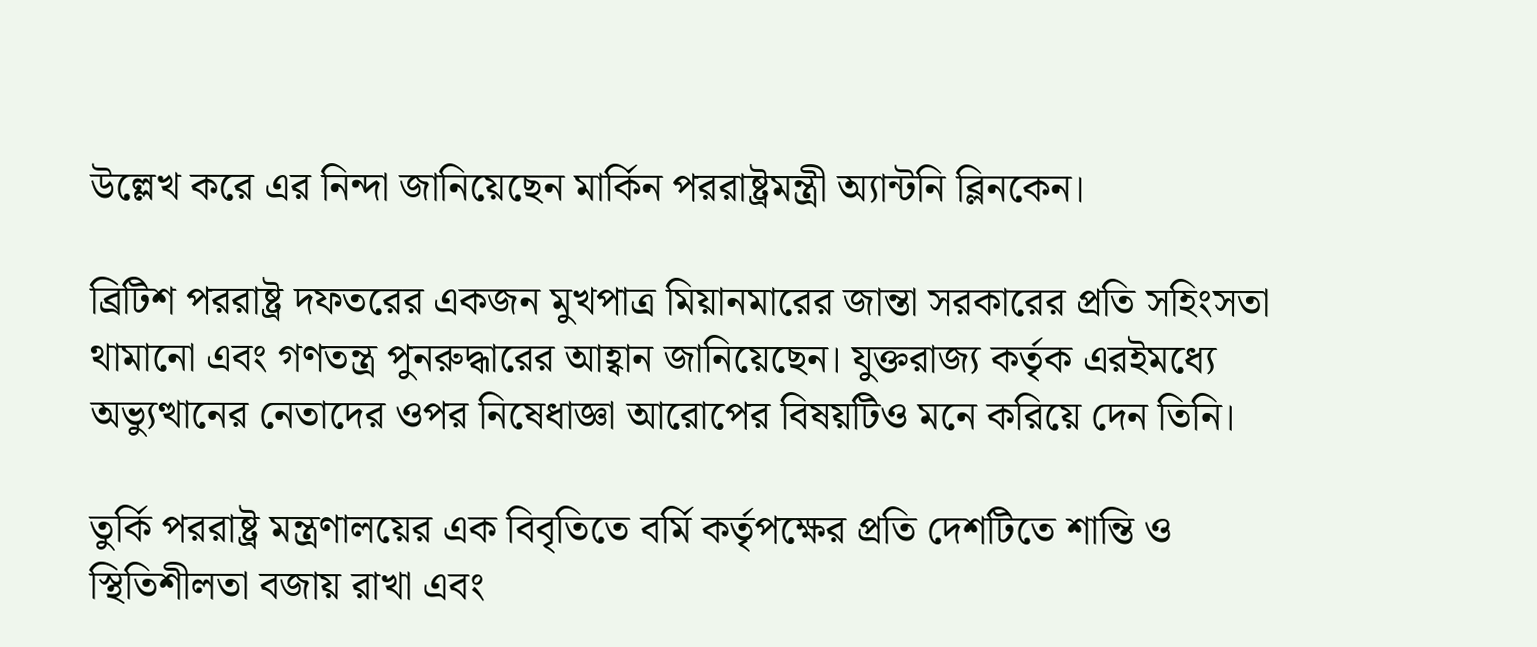উল্লেখ করে এর নিন্দা জানিয়েছেন মার্কিন পররাষ্ট্রমন্ত্রী অ্যান্টনি ব্লিনকেন।

ব্রিটিশ পররাষ্ট্র দফতরের একজন মুখপাত্র মিয়ানমারের জান্তা সরকারের প্রতি সহিংসতা থামানো এবং গণতন্ত্র পুনরুদ্ধারের আহ্বান জানিয়েছেন। যুক্তরাজ্য কর্তৃক এরইমধ্যে অভ্যুত্থানের নেতাদের ওপর নিষেধাজ্ঞা আরোপের বিষয়টিও মনে করিয়ে দেন তিনি।

তুর্কি পররাষ্ট্র মন্ত্রণালয়ের এক বিবৃতিতে বর্মি কর্তৃপক্ষের প্রতি দেশটিতে শান্তি ও স্থিতিশীলতা বজায় রাখা এবং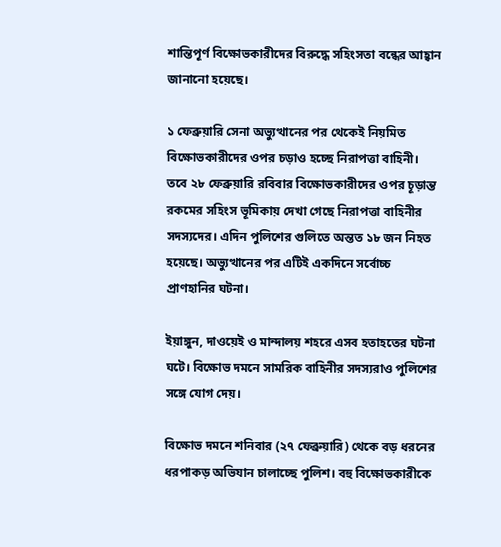শান্তিপূর্ণ বিক্ষোভকারীদের বিরুদ্ধে সহিংসতা বন্ধের আহ্বান জানানো হয়েছে।

১ ফেব্রুয়ারি সেনা অভ্যুত্থানের পর থেকেই নিয়মিত বিক্ষোভকারীদের ওপর চড়াও হচ্ছে নিরাপত্তা বাহিনী। তবে ২৮ ফেব্রুয়ারি রবিবার বিক্ষোভকারীদের ওপর চূড়ান্ত রকমের সহিংস ভূমিকায় দেখা গেছে নিরাপত্তা বাহিনীর সদস্যদের। এদিন পুলিশের গুলিতে অন্তত ১৮ জন নিহত হয়েছে। অভ্যুত্থানের পর এটিই একদিনে সর্বোচ্চ প্রাণহানির ঘটনা।

ইয়াঙ্গুন, দাওয়েই ও মান্দালয় শহরে এসব হতাহতের ঘটনা ঘটে। বিক্ষোভ দমনে সামরিক বাহিনীর সদস্যরাও পুলিশের সঙ্গে যোগ দেয়।

বিক্ষোভ দমনে শনিবার (২৭ ফেব্রুয়ারি) থেকে বড় ধরনের ধরপাকড় অভিযান চালাচ্ছে পুলিশ। বহু বিক্ষোভকারীকে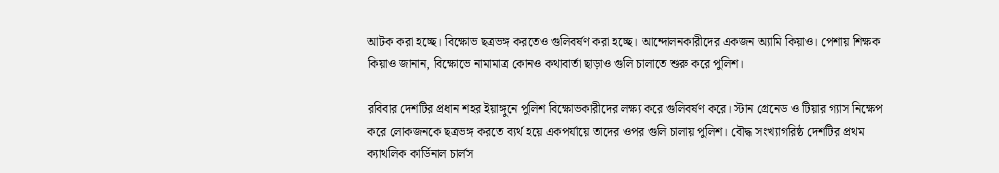আটক করা হচ্ছে। বিক্ষোভ ছত্রভঙ্গ করতেও গুলিবর্ষণ করা হচ্ছে। আন্দোলনকারীদের একজন অ্যামি কিয়াও। পেশায় শিক্ষক কিয়াও জানান, বিক্ষোভে নামামাত্র কোনও কথাবার্তা ছাড়াও গুলি চালাতে শুরু করে পুলিশ।

রবিবার দেশটির প্রধান শহর ইয়াঙ্গুনে পুলিশ বিক্ষোভকারীদের লক্ষ্য করে গুলিবর্ষণ করে। স্টান গ্রেনেড ও টিয়ার গ্যাস নিক্ষেপ করে লোকজনকে ছত্রভঙ্গ করতে ব্যর্থ হয়ে একপর্যায়ে তাদের ওপর গুলি চালায় পুলিশ। বৌদ্ধ সংখ্যাগরিষ্ঠ দেশটির প্রথম ক্যাথলিক কার্ডিনাল চার্লস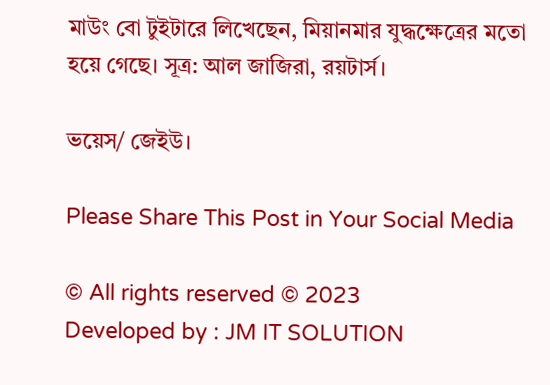মাউং বো টুইটারে লিখেছেন, মিয়ানমার যুদ্ধক্ষেত্রের মতো হয়ে গেছে। সূত্র: আল জাজিরা, রয়টার্স।

ভয়েস/ জেইউ।

Please Share This Post in Your Social Media

© All rights reserved © 2023
Developed by : JM IT SOLUTION